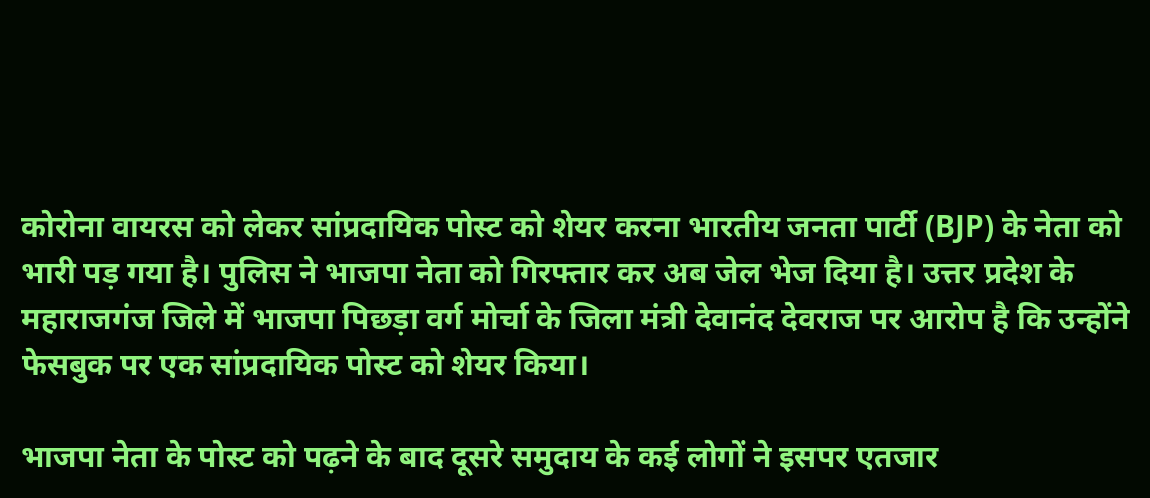कोरोना वायरस को लेकर सांप्रदायिक पोस्ट को शेयर करना भारतीय जनता पार्टी (BJP) के नेता को भारी पड़ गया है। पुलिस ने भाजपा नेता को गिरफ्तार कर अब जेल भेज दिया है। उत्तर प्रदेश के महाराजगंज जिले में भाजपा पिछड़ा वर्ग मोर्चा के जिला मंत्री देवानंद देवराज पर आरोप है कि उन्होंने फेसबुक पर एक सांप्रदायिक पोस्ट को शेयर किया।

भाजपा नेता के पोस्ट को पढ़ने के बाद दूसरे समुदाय के कई लोगों ने इसपर एतजार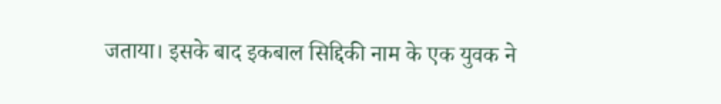जताया। इसके बाद इकबाल सिद्दिकी नाम के एक युवक ने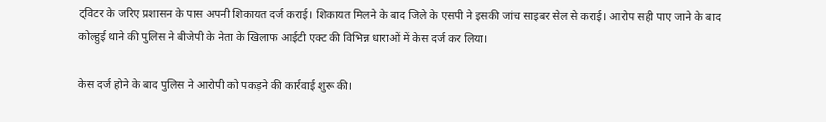ट्विटर के जरिए प्रशासन के पास अपनी शिकायत दर्ज कराई। शिकायत मिलने के बाद जिले के एसपी ने इसकी जांच साइबर सेल से कराई। आरोप सही पाए जाने के बाद कोल्हुई थाने की पुलिस ने बीजेपी के नेता के खिलाफ आईटी एक्ट की विभिन्न धाराओं में केस दर्ज कर लिया।

केस दर्ज होने के बाद पुलिस ने आरोपी को पकड़ने की कार्रवाई शुरू की।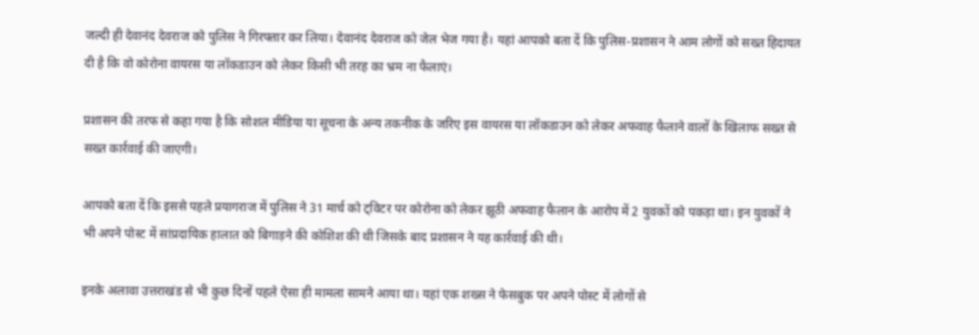जल्दी ही देवानंद देवराज को पुलिस ने गिरफ्तार कर लिया। देवानंद देवराज को जेल भेज गया है। यहां आपको बता दें कि पुलिस-प्रशासन ने आम लोगों को सख्त हिदायत दी है कि वो कोरोना वायरस या लॉकडाउन को लेकर किसी भी तरह का भ्रम ना फैलाएं।

प्रशासन की तरफ से कहा गया है कि सोशल मीडिया या सूचना के अन्य तकनीक के जरिए इस वायरस या लॉकडाउन को लेकर अफवाह फैलाने वालों के खिलाफ सख्त से सख्त कार्रवाई की जाएगी।

आपको बता दें कि इससे पहले प्रयागराज में पुलिस ने 31 मार्च को ट्विटर पर कोरोना को लेकर झूठी अफवाह फैलान के आरोप में 2 युवकों को पकड़ा था। इन युवकों ने भी अपने पोस्ट में सांप्रदायिक हालात को बिगाड़ने की कोशिश की थी जिसके बाद प्रशासन ने यह कार्रवाई की थी।

इनके अलावा उत्तराखंड से भी कुछ दिनों पहले ऐसा ही मामला सामने आया था। यहां एक शख्स ने फेसबुक पर अपने पोस्ट में लोगों से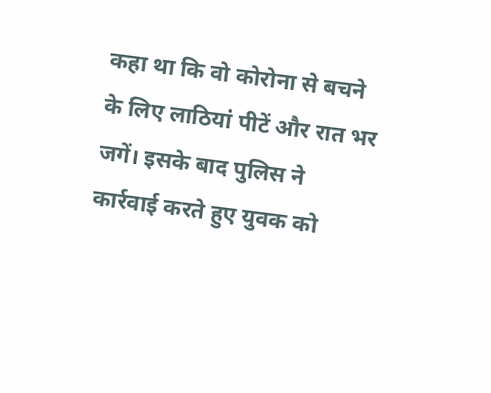कहा था कि वो कोरोना से बचने के लिए लाठियां पीटें और रात भर जगें। इसके बाद पुलिस ने कार्रवाई करते हुए युवक को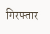गिरफ्तार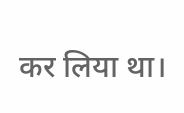कर लिया था।